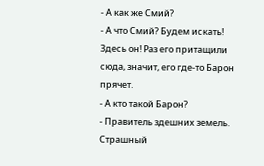- А как же Смий?
- А что Смий? Будем искать! Здесь он! Раз его притащили сюда, значит, его где-то Барон прячет.
- А кто такой Барон?
- Правитель здешних земель. Страшный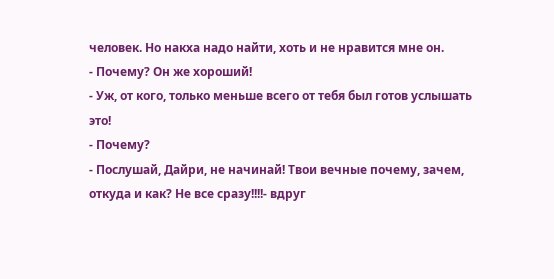человек. Но накха надо найти, хоть и не нравится мне он.
- Почему? Он же хороший!
- Уж, от кого, только меньше всего от тебя был готов услышать это!
- Почему?
- Послушай, Дайри, не начинай! Твои вечные почему, зачем, откуда и как? Не все сразу!!!!- вдруг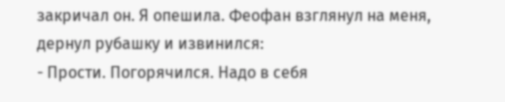закричал он. Я опешила. Феофан взглянул на меня, дернул рубашку и извинился:
- Прости. Погорячился. Надо в себя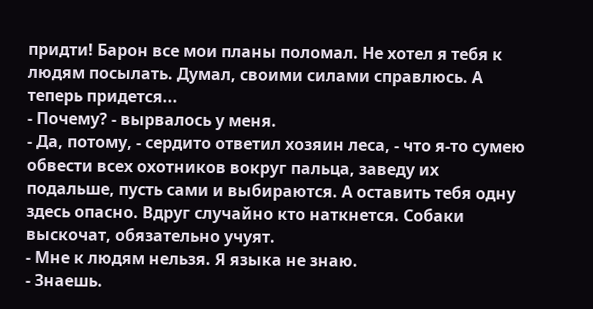придти! Барон все мои планы поломал. Не хотел я тебя к людям посылать. Думал, своими силами справлюсь. А теперь придется...
- Почему? - вырвалось у меня.
- Да, потому, - сердито ответил хозяин леса, - что я-то сумею обвести всех охотников вокруг пальца, заведу их подальше, пусть сами и выбираются. А оставить тебя одну здесь опасно. Вдруг случайно кто наткнется. Собаки выскочат, обязательно учуят.
- Мне к людям нельзя. Я языка не знаю.
- Знаешь.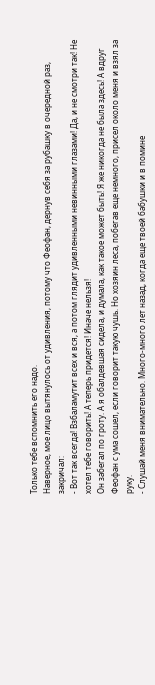Только тебе вспомнить его надо.
Наверное, мое лицо вытянулось от удивления, потому что Феофан, дернув себя за рубашку в очередной раз, закричал:
- Вот так всегда! Взбаламутит всех и вся, а потом глядит удивленными невинными глазами! Да, и не смотри так! Не хотел тебе говорить! А теперь придется! Иначе нельзя!
Он забегал по гроту. А я обалдевшая сидела, и думала, как такое может быть! Я же никогда не была здесь! А вдруг Феофан с ума сошел, если говорит такую чушь. Но хозяин леса, побегав еще немного, присел около меня и взял за руку.
- Слушай меня внимательно. Много-много лет назад, когда еще твоей бабушки и в помине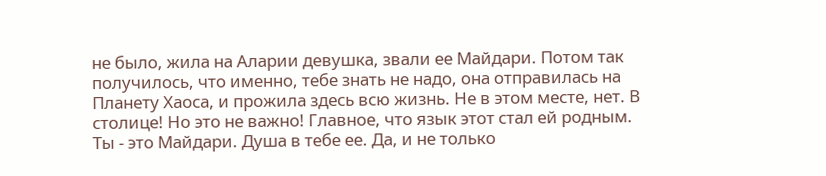не было, жила на Аларии девушка, звали ее Майдари. Потом так получилось, что именно, тебе знать не надо, она отправилась на Планету Хаоса, и прожила здесь всю жизнь. Не в этом месте, нет. В столице! Но это не важно! Главное, что язык этот стал ей родным. Ты - это Майдари. Душа в тебе ее. Да, и не только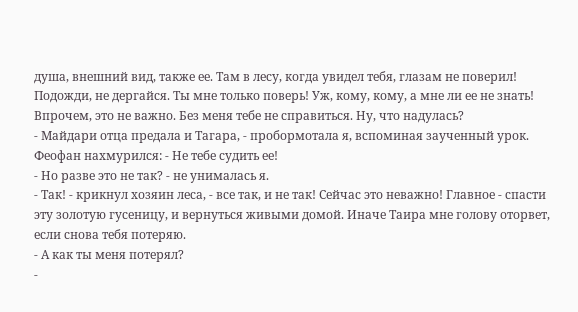душа, внешний вид, также ее. Там в лесу, когда увидел тебя, глазам не поверил! Подожди, не дергайся. Ты мне только поверь! Уж, кому, кому, а мне ли ее не знать! Впрочем, это не важно. Без меня тебе не справиться. Ну, что надулась?
- Майдари отца предала и Тагара, - пробормотала я, вспоминая заученный урок.
Феофан нахмурился: - Не тебе судить ее!
- Но разве это не так? - не унималась я.
- Так! - крикнул хозяин леса, - все так, и не так! Сейчас это неважно! Главное - спасти эту золотую гусеницу, и вернуться живыми домой. Иначе Таира мне голову оторвет, если снова тебя потеряю.
- А как ты меня потерял?
-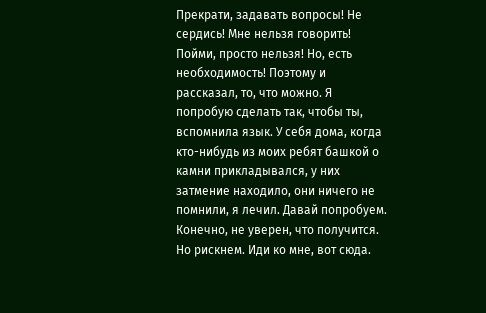Прекрати, задавать вопросы! Не сердись! Мне нельзя говорить! Пойми, просто нельзя! Но, есть необходимость! Поэтому и рассказал, то, что можно. Я попробую сделать так, чтобы ты, вспомнила язык. У себя дома, когда кто-нибудь из моих ребят башкой о камни прикладывался, у них затмение находило, они ничего не помнили, я лечил. Давай попробуем. Конечно, не уверен, что получится. Но рискнем. Иди ко мне, вот сюда.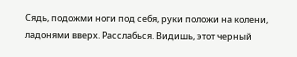Сядь, подожми ноги под себя, руки положи на колени, ладонями вверх. Расслабься. Видишь, этот черный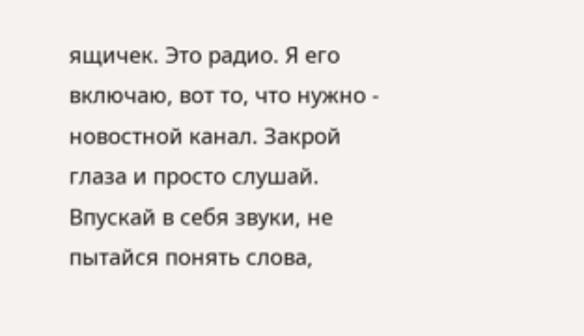ящичек. Это радио. Я его включаю, вот то, что нужно - новостной канал. Закрой глаза и просто слушай. Впускай в себя звуки, не пытайся понять слова,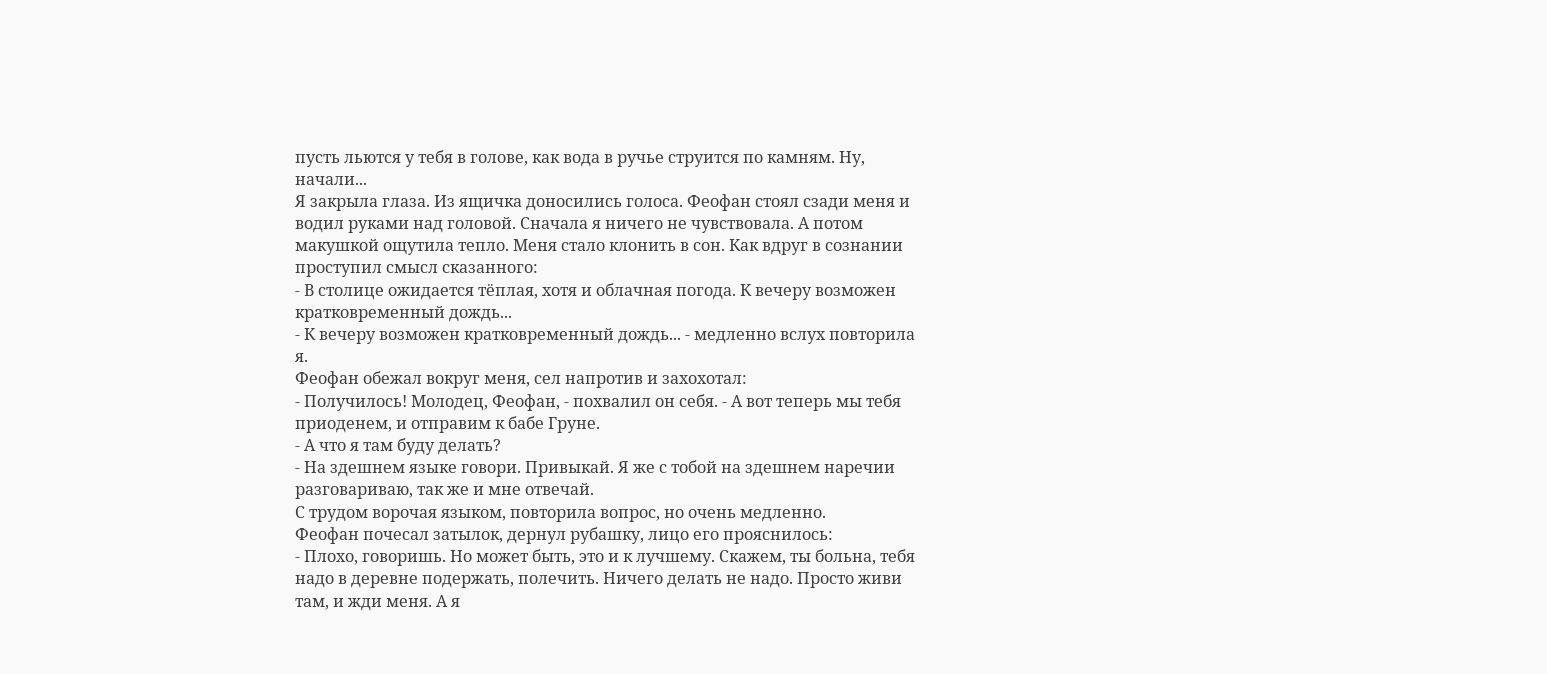пусть льются у тебя в голове, как вода в ручье струится по камням. Ну, начали...
Я закрыла глаза. Из ящичка доносились голоса. Феофан стоял сзади меня и водил руками над головой. Сначала я ничего не чувствовала. А потом макушкой ощутила тепло. Меня стало клонить в сон. Как вдруг в сознании проступил смысл сказанного:
- В столице ожидается тёплая, хотя и облачная погода. К вечеру возможен кратковременный дождь...
- К вечеру возможен кратковременный дождь... - медленно вслух повторила я.
Феофан обежал вокруг меня, сел напротив и захохотал:
- Получилось! Молодец, Феофан, - похвалил он себя. - А вот теперь мы тебя приоденем, и отправим к бабе Груне.
- А что я там буду делать?
- На здешнем языке говори. Привыкай. Я же с тобой на здешнем наречии разговариваю, так же и мне отвечай.
С трудом ворочая языком, повторила вопрос, но очень медленно.
Феофан почесал затылок, дернул рубашку, лицо его прояснилось:
- Плохо, говоришь. Но может быть, это и к лучшему. Скажем, ты больна, тебя надо в деревне подержать, полечить. Ничего делать не надо. Просто живи там, и жди меня. А я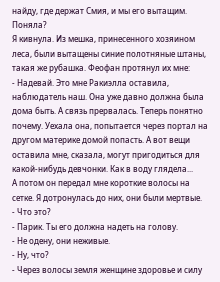найду, где держат Смия, и мы его вытащим. Поняла?
Я кивнула. Из мешка, принесенного хозяином леса, были вытащены синие полотняные штаны, такая же рубашка. Феофан протянул их мне:
- Надевай. Это мне Ракиэлла оставила, наблюдатель наш. Она уже давно должна была дома быть. А связь прервалась. Теперь понятно почему. Уехала она, попытается через портал на другом материке домой попасть. А вот вещи оставила мне, сказала, могут пригодиться для какой-нибудь девчонки. Как в воду глядела...
А потом он передал мне короткие волосы на сетке. Я дотронулась до них, они были мертвые.
- Что это?
- Парик. Ты его должна надеть на голову.
- Не одену, они неживые.
- Ну, что?
- Через волосы земля женщине здоровье и силу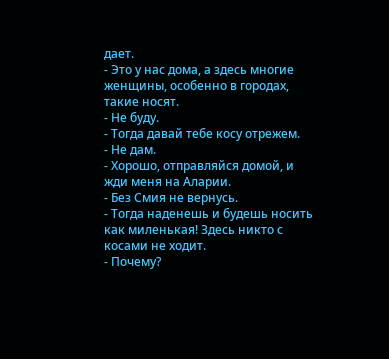дает.
- Это у нас дома, а здесь многие женщины, особенно в городах, такие носят.
- Не буду.
- Тогда давай тебе косу отрежем.
- Не дам.
- Хорошо, отправляйся домой, и жди меня на Аларии.
- Без Смия не вернусь.
- Тогда наденешь и будешь носить как миленькая! Здесь никто с косами не ходит.
- Почему?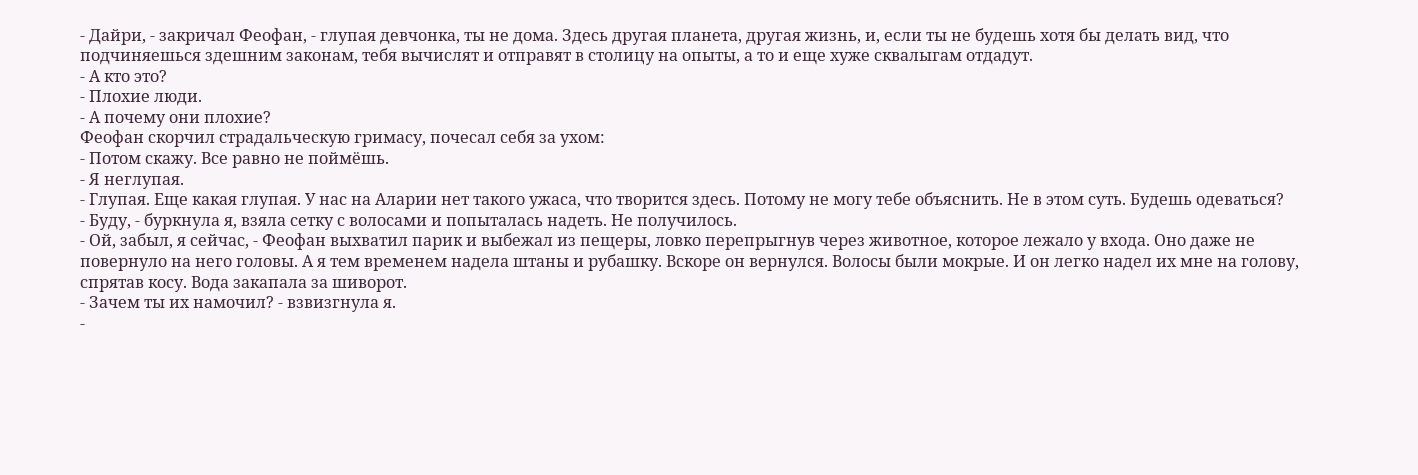- Дайри, - закричал Феофан, - глупая девчонка, ты не дома. Здесь другая планета, другая жизнь, и, если ты не будешь хотя бы делать вид, что подчиняешься здешним законам, тебя вычислят и отправят в столицу на опыты, а то и еще хуже сквалыгам отдадут.
- А кто это?
- Плохие люди.
- А почему они плохие?
Феофан скорчил страдальческую гримасу, почесал себя за ухом:
- Потом скажу. Все равно не поймёшь.
- Я неглупая.
- Глупая. Еще какая глупая. У нас на Аларии нет такого ужаса, что творится здесь. Потому не могу тебе объяснить. Не в этом суть. Будешь одеваться?
- Буду, - буркнула я, взяла сетку с волосами и попыталась надеть. Не получилось.
- Ой, забыл, я сейчас, - Феофан выхватил парик и выбежал из пещеры, ловко перепрыгнув через животное, которое лежало у входа. Оно даже не повернуло на него головы. А я тем временем надела штаны и рубашку. Вскоре он вернулся. Волосы были мокрые. И он легко надел их мне на голову, спрятав косу. Вода закапала за шиворот.
- Зачем ты их намочил? - взвизгнула я.
-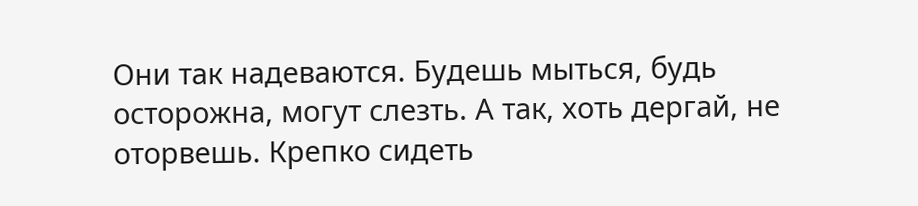Они так надеваются. Будешь мыться, будь осторожна, могут слезть. А так, хоть дергай, не оторвешь. Крепко сидеть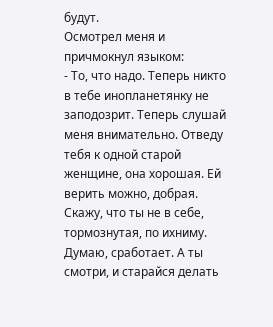будут.
Осмотрел меня и причмокнул языком:
- То, что надо. Теперь никто в тебе инопланетянку не заподозрит. Теперь слушай меня внимательно. Отведу тебя к одной старой женщине, она хорошая. Ей верить можно, добрая. Скажу, что ты не в себе, тормознутая, по ихниму. Думаю, сработает. А ты смотри, и старайся делать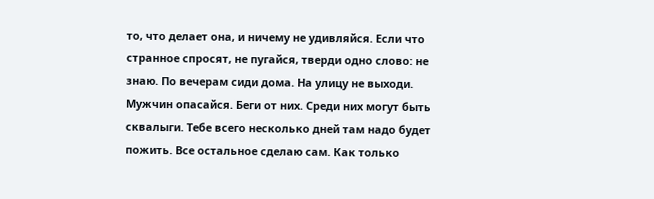то, что делает она, и ничему не удивляйся. Если что странное спросят, не пугайся, тверди одно слово: не знаю. По вечерам сиди дома. На улицу не выходи. Мужчин опасайся. Беги от них. Среди них могут быть сквалыги. Тебе всего несколько дней там надо будет пожить. Все остальное сделаю сам. Как только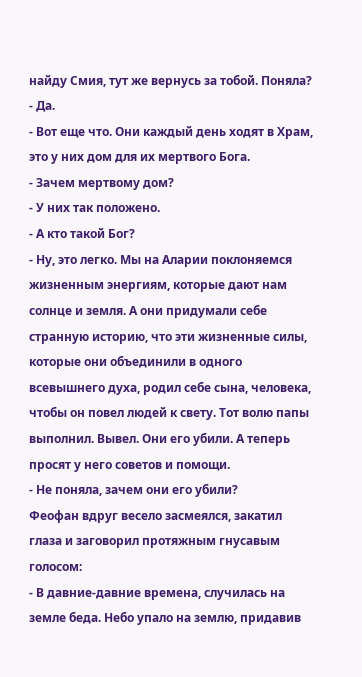найду Смия, тут же вернусь за тобой. Поняла?
- Да.
- Вот еще что. Они каждый день ходят в Храм, это у них дом для их мертвого Бога.
- Зачем мертвому дом?
- У них так положено.
- А кто такой Бог?
- Ну, это легко. Мы на Аларии поклоняемся жизненным энергиям, которые дают нам солнце и земля. А они придумали себе странную историю, что эти жизненные силы, которые они объединили в одного всевышнего духа, родил себе сына, человека, чтобы он повел людей к свету. Тот волю папы выполнил. Вывел. Они его убили. А теперь просят у него советов и помощи.
- Не поняла, зачем они его убили?
Феофан вдруг весело засмеялся, закатил глаза и заговорил протяжным гнусавым голосом:
- В давние-давние времена, случилась на земле беда. Небо упало на землю, придавив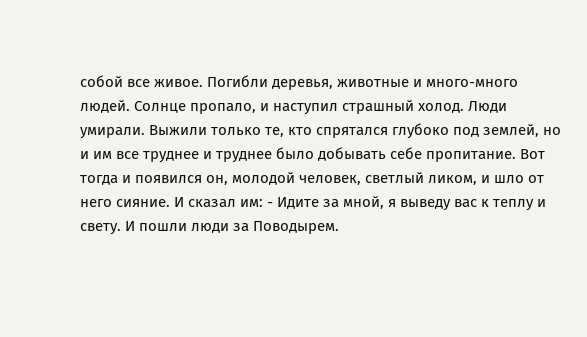собой все живое. Погибли деревья, животные и много-много людей. Солнце пропало, и наступил страшный холод. Люди умирали. Выжили только те, кто спрятался глубоко под землей, но и им все труднее и труднее было добывать себе пропитание. Вот тогда и появился он, молодой человек, светлый ликом, и шло от него сияние. И сказал им: - Идите за мной, я выведу вас к теплу и свету. И пошли люди за Поводырем.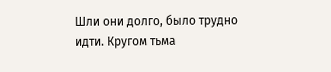Шли они долго, было трудно идти. Кругом тьма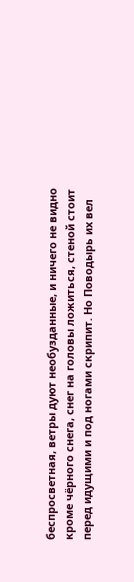беспросветная, ветры дуют необузданные, и ничего не видно кроме чёрного снега, снег на головы ложиться, стеной стоит перед идущими и под ногами скрипит. Но Поводырь их вел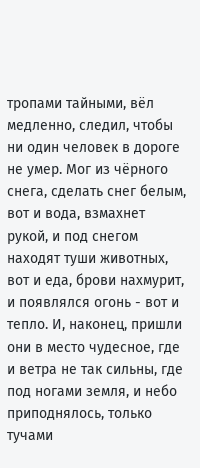тропами тайными, вёл медленно, следил, чтобы ни один человек в дороге не умер. Мог из чёрного снега, сделать снег белым, вот и вода, взмахнет рукой, и под снегом находят туши животных, вот и еда, брови нахмурит, и появлялся огонь - вот и тепло. И, наконец, пришли они в место чудесное, где и ветра не так сильны, где под ногами земля, и небо приподнялось, только тучами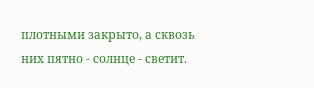плотными закрыто, а сквозь них пятно - солнце - светит.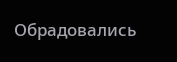Обрадовались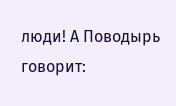люди! А Поводырь говорит: